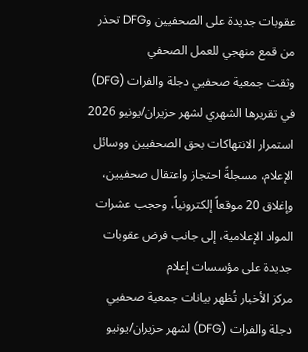عقوبات جديدة على الصحفيين وDFG تحذر من قمع منهجي للعمل الصحفي
وثقت جمعية صحفيي دجلة والفرات (DFG) في تقريرها الشهري لشهر حزيران/يونيو 2026 استمرار الانتهاكات بحق الصحفيين ووسائل الإعلام، مسجلةً احتجاز واعتقال صحفيين، وإغلاق 20 موقعاً إلكترونياً، وحجب عشرات المواد الإعلامية، إلى جانب فرض عقوبات جديدة على مؤسسات إعلام
مركز الأخبار تُظهر بيانات جمعية صحفيي دجلة والفرات (DFG) لشهر حزيران/يونيو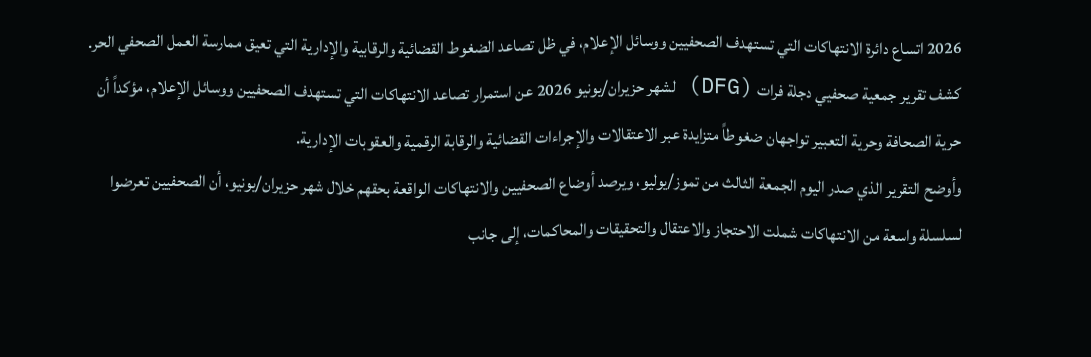2026 اتساع دائرة الانتهاكات التي تستهدف الصحفيين ووسائل الإعلام، في ظل تصاعد الضغوط القضائية والرقابية والإدارية التي تعيق ممارسة العمل الصحفي الحر.
كشف تقرير جمعية صحفيي دجلة فرات (DFG) لشهر حزيران/يونيو 2026 عن استمرار تصاعد الانتهاكات التي تستهدف الصحفيين ووسائل الإعلام، مؤكداً أن حرية الصحافة وحرية التعبير تواجهان ضغوطاً متزايدة عبر الاعتقالات والإجراءات القضائية والرقابة الرقمية والعقوبات الإدارية.
وأوضح التقرير الذي صدر اليوم الجمعة الثالث من تموز/يوليو، ويرصد أوضاع الصحفيين والانتهاكات الواقعة بحقهم خلال شهر حزيران/يونيو، أن الصحفيين تعرضوا لسلسلة واسعة من الانتهاكات شملت الاحتجاز والاعتقال والتحقيقات والمحاكمات، إلى جانب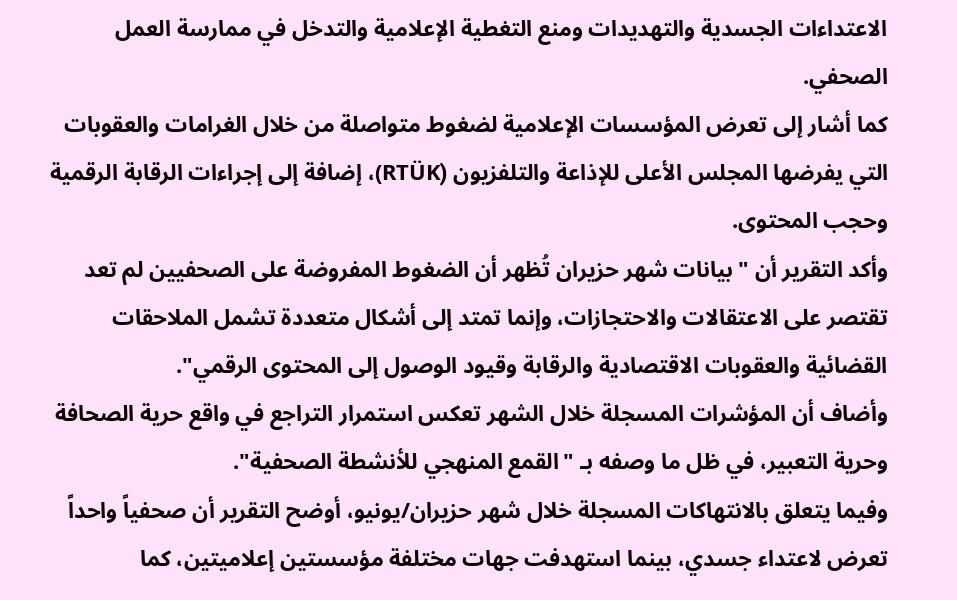الاعتداءات الجسدية والتهديدات ومنع التغطية الإعلامية والتدخل في ممارسة العمل الصحفي.
كما أشار إلى تعرض المؤسسات الإعلامية لضغوط متواصلة من خلال الغرامات والعقوبات التي يفرضها المجلس الأعلى للإذاعة والتلفزيون (RTÜK)، إضافة إلى إجراءات الرقابة الرقمية وحجب المحتوى.
وأكد التقرير أن "بيانات شهر حزيران تُظهر أن الضغوط المفروضة على الصحفيين لم تعد تقتصر على الاعتقالات والاحتجازات، وإنما تمتد إلى أشكال متعددة تشمل الملاحقات القضائية والعقوبات الاقتصادية والرقابة وقيود الوصول إلى المحتوى الرقمي".
وأضاف أن المؤشرات المسجلة خلال الشهر تعكس استمرار التراجع في واقع حرية الصحافة وحرية التعبير، في ظل ما وصفه بـ "القمع المنهجي للأنشطة الصحفية".
وفيما يتعلق بالانتهاكات المسجلة خلال شهر حزيران/يونيو، أوضح التقرير أن صحفياً واحداً تعرض لاعتداء جسدي، بينما استهدفت جهات مختلفة مؤسستين إعلاميتين، كما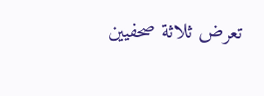تعرض ثلاثة صحفيين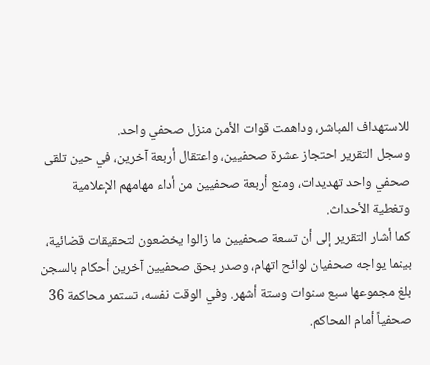للاستهداف المباشر، وداهمت قوات الأمن منزل صحفي واحد.
وسجل التقرير احتجاز عشرة صحفيين، واعتقال أربعة آخرين، في حين تلقى صحفي واحد تهديدات، ومنع أربعة صحفيين من أداء مهامهم الإعلامية وتغطية الأحداث.
كما أشار التقرير إلى أن تسعة صحفيين ما زالوا يخضعون لتحقيقات قضائية، بينما يواجه صحفيان لوائح اتهام، وصدر بحق صحفيين آخرين أحكام بالسجن بلغ مجموعها سبع سنوات وستة أشهر. وفي الوقت نفسه، تستمر محاكمة 36 صحفياً أمام المحاكم.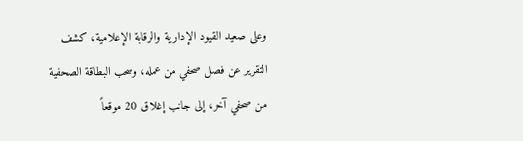وعلى صعيد القيود الإدارية والرقابة الإعلامية، كشف التقرير عن فصل صحفي من عمله، وسحب البطاقة الصحفية من صحفي آخر، إلى جانب إغلاق 20 موقعاً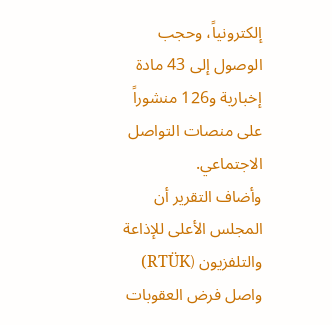إلكترونياً، وحجب الوصول إلى 43 مادة إخبارية و126 منشوراً على منصات التواصل الاجتماعي.
وأضاف التقرير أن المجلس الأعلى للإذاعة والتلفزيون (RTÜK) واصل فرض العقوبات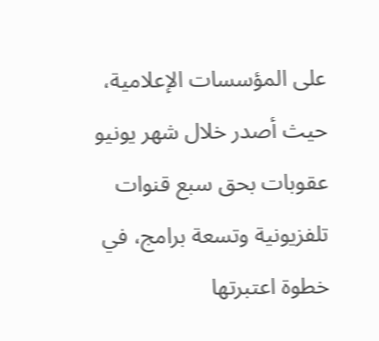على المؤسسات الإعلامية، حيث أصدر خلال شهر يونيو عقوبات بحق سبع قنوات تلفزيونية وتسعة برامج، في خطوة اعتبرتها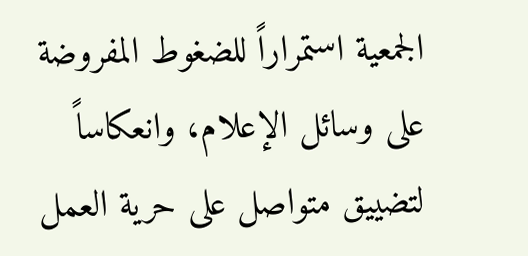الجمعية استمراراً للضغوط المفروضة على وسائل الإعلام، وانعكاساً لتضييق متواصل على حرية العمل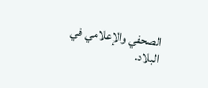الصحفي والإعلامي في البلاد.